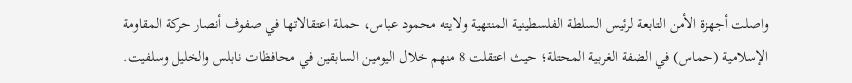واصلت أجهزة الأمن التابعة لرئيس السلطة الفلسطينية المنتهية ولايته محمود عباس، حملة اعتقالاتها في صفوف أنصار حركة المقاومة الإسلامية (حماس) في الضفة الغربية المحتلة؛ حيث اعتقلت 8 منهم خلال اليومين السابقين في محافظات نابلس والخليل وسلفيت.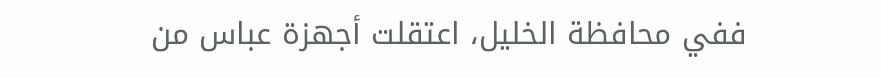ففي محافظة الخليل، اعتقلت أجهزة عباس من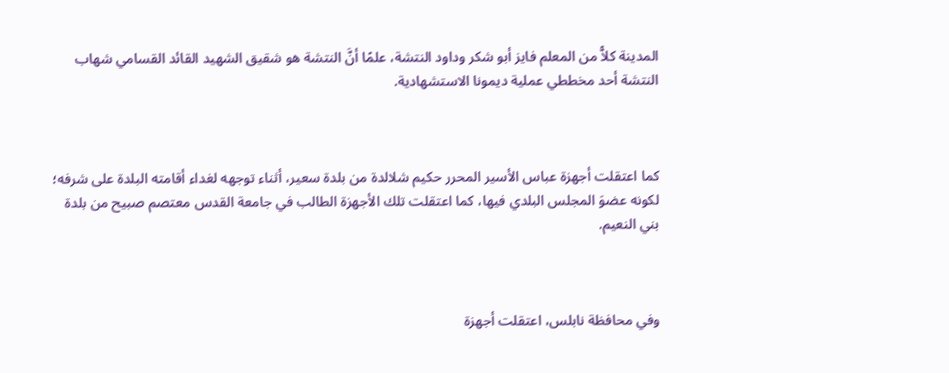المدينة كلاًّ من المعلم فايز أبو شكر وداود النتشة، علمًا أنَّ النتشة هو شقيق الشهيد القائد القسامي شهاب النتشة أحد مخططي عملية ديمونا الاستشهادية.



كما اعتقلت أجهزة عباس الأسير المحرر حكيم شلالدة من بلدة سعير، أثناء توجهه لغداء أقامته البلدة على شرفه؛ لكونه عضوَ المجلس البلدي فيها، كما اعتقلت تلك الأجهزة الطالب في جامعة القدس معتصم صبيح من بلدة بني النعيم.



وفي محافظة نابلس، اعتقلت أجهزة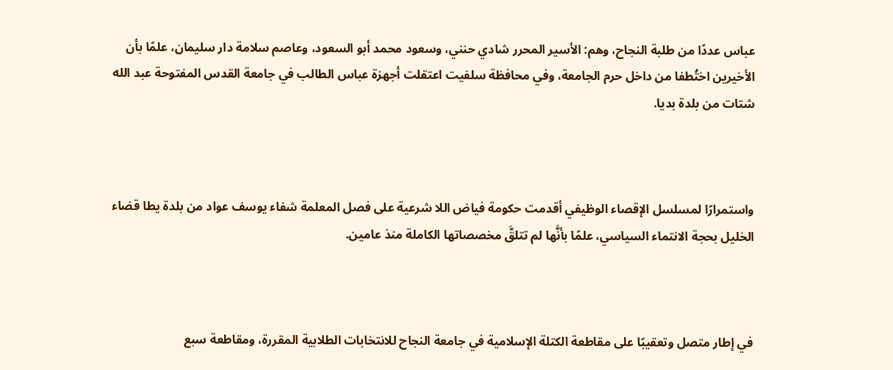عباس عددًا من طلبة النجاح، وهم: الأسير المحرر شادي حنني، وسعود محمد أبو السعود، وعاصم سلامة دار سليمان، علمًا بأن الأخيرين اختُطفا من داخل حرم الجامعة، وفي محافظة سلفيت اعتقلت أجهزة عباس الطالب في جامعة القدس المفتوحة عبد الله شتات من بلدة بديا.



واستمرارًا لمسلسل الإقصاء الوظيفي أقدمت حكومة فياض اللا شرعية على فصل المعلمة شفاء يوسف عواد من بلدة يطا قضاء الخليل بحجة الانتماء السياسي، علمًا بأنَّها لم تتلقَّ مخصصاتها الكاملة منذ عامين.



في إطار متصل وتعقيبًا على مقاطعة الكتلة الإسلامية في جامعة النجاح للانتخابات الطلابية المقررة، ومقاطعة سبع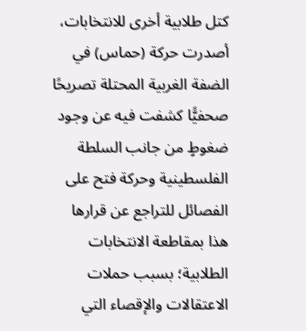كتل طلابية أخرى للانتخابات، أصدرت حركة (حماس) في الضفة الغربية المحتلة تصريحًا صحفيًّا كشفت فيه عن وجود ضغوطٍ من جانب السلطة الفلسطينية وحركة فتح على الفصائل للتراجع عن قرارها هذا بمقاطعة الانتخابات الطلابية؛ بسبب حملات الاعتقالات والإقصاء التي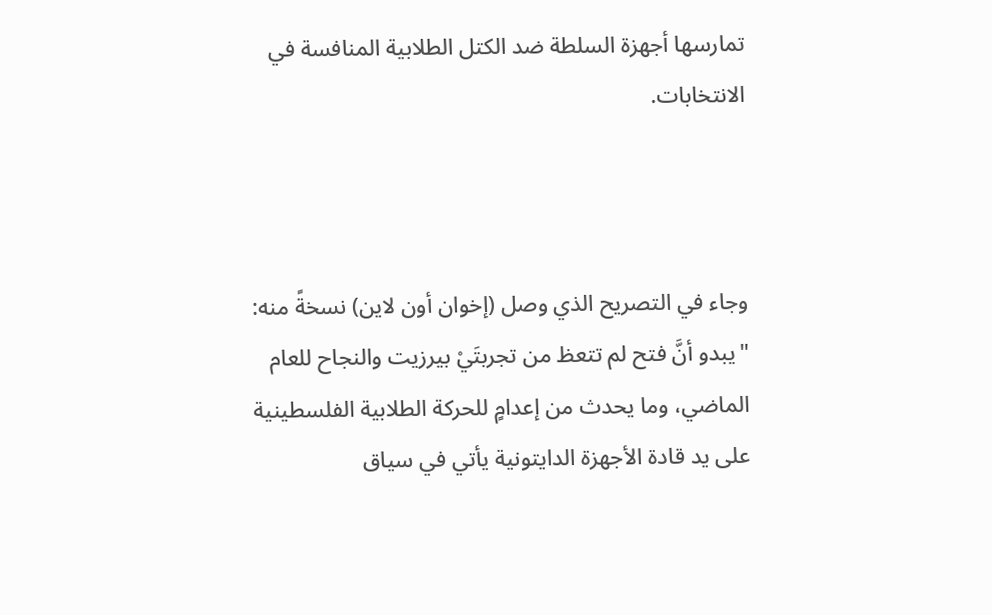تمارسها أجهزة السلطة ضد الكتل الطلابية المنافسة في الانتخابات.



وجاء في التصريح الذي وصل (إخوان أون لاين) نسخةً منه: "يبدو أنَّ فتح لم تتعظ من تجربتَيْ بيرزيت والنجاح للعام الماضي، وما يحدث من إعدامٍ للحركة الطلابية الفلسطينية على يد قادة الأجهزة الدايتونية يأتي في سياق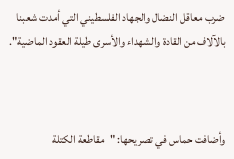ضرب معاقل النضال والجهاد الفلسطيني التي أمدت شعبنا بالآلاف من القادة والشهداء والأسرى طيلة العقود الماضية".



وأضافت حماس في تصريحها: "مقاطعة الكتلة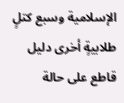الإسلامية وسبع كتلٍ طلابيةٍ أخرى دليل قاطع على حالة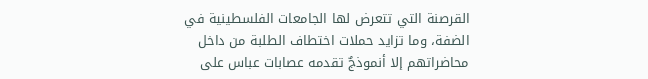القرصنة التي تتعرض لها الجامعات الفلسطينية في الضفة، وما تزايد حملات اختطاف الطلبة من داخل محاضراتهم إلا أنموذجٌ تقدمه عصابات عباس على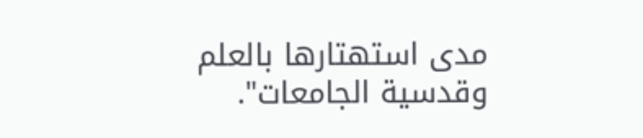مدى استهتارها بالعلم وقدسية الجامعات".